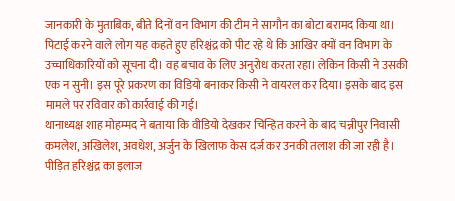जानकारी के मुताबिक, बीते दिनों वन विभाग की टीम ने सागौन का बोटा बरामद किया था। पिटाई करने वाले लोग यह कहते हुए हरिश्चंद्र को पीट रहे थे कि आखिर क्यों वन विभाग के उच्चाधिकारियों को सूचना दी। वह बचाव के लिए अनुरोध करता रहा। लेकिन किसी ने उसकी एक न सुनी। इस पूरे प्रकरण का विडियो बनाकर किसी ने वायरल कर दिया। इसके बाद इस मामले पर रविवार को कार्रवाई की गई।
थानाध्यक्ष शाह मोहम्मद ने बताया कि वीडियो देखकर चिन्हित करने के बाद चन्नीपुर निवासी कमलेश, अखिलेश, अवधेश, अर्जुन के खिलाफ केस दर्ज कर उनकी तलाश की जा रही है। पीड़ित हरिश्चंद्र का इलाज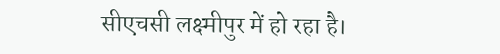सीएचसी लक्ष्मीपुर में हो रहा है।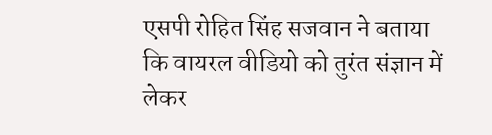एसपी रोहित सिंह सजवान ने बताया कि वायरल वीडियो को तुरंत संज्ञान में लेकर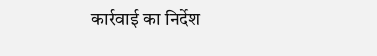कार्रवाई का निर्देश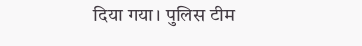दिया गया। पुलिस टीम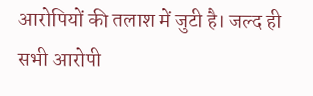आरोपियों की तलाश में जुटी है। जल्द ही सभी आरोपी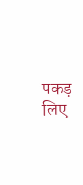पकड़ लिए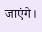जाएंगे।